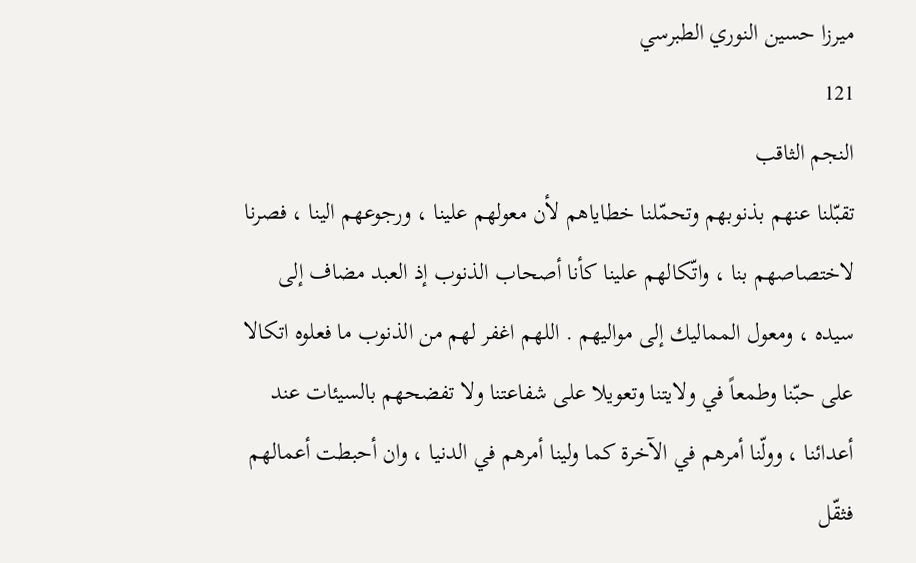ميرزا حسين النوري الطبرسي
121
النجم الثاقب
تقبّلنا عنهم بذنوبهم وتحمّلنا خطاياهم لأن معولهم علينا ، ورجوعهم الينا ، فصرنا لاختصاصهم بنا ، واتّكالهم علينا كأنا أصحاب الذنوب إذ العبد مضاف إلى سيده ، ومعول المماليك إلى مواليهم . اللهم اغفر لهم من الذنوب ما فعلوه اتكالا على حبّنا وطمعاً في ولايتنا وتعويلا على شفاعتنا ولا تفضحهم بالسيئات عند أعدائنا ، وولّنا أمرهم في الآخرة كما ولينا أمرهم في الدنيا ، وان أحبطت أعمالهم فثقّل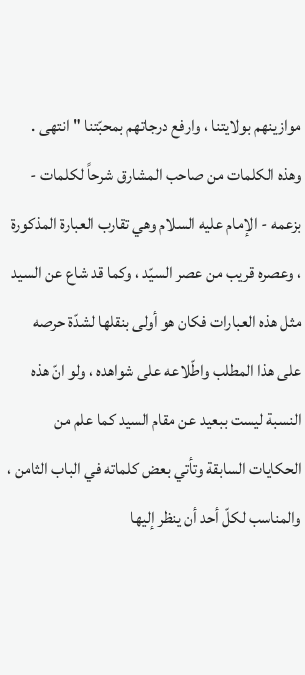موازينهم بولايتنا ، وارفع درجاتهم بمحبّتنا " انتهى . وهذه الكلمات من صاحب المشارق شرحاً لكلمات - بزعمه - الإمام عليه السلام وهي تقارب العبارة المذكورة ، وعصره قريب من عصر السيّد ، وكما قد شاع عن السيد مثل هذه العبارات فكان هو أولى بنقلها لشدّة حرصه على هذا المطلب واطّلاعه على شواهده ، ولو انّ هذه النسبة ليست ببعيد عن مقام السيد كما علم من الحكايات السابقة وتأتي بعض كلماته في الباب الثامن ، والمناسب لكلّ أحد أن ينظر إليها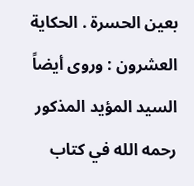بعين الحسرة . الحكاية العشرون : وروى أيضاً السيد المؤيد المذكور رحمه الله في كتاب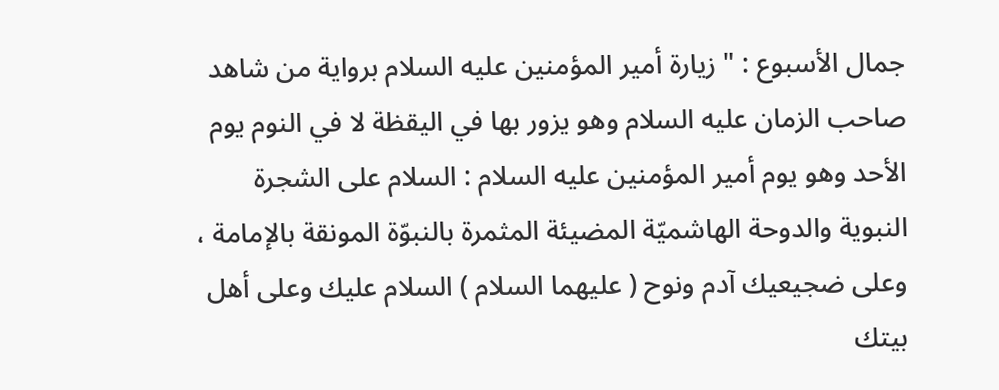جمال الأسبوع : " زيارة أمير المؤمنين عليه السلام برواية من شاهد صاحب الزمان عليه السلام وهو يزور بها في اليقظة لا في النوم يوم الأحد وهو يوم أمير المؤمنين عليه السلام : السلام على الشجرة النبوية والدوحة الهاشميّة المضيئة المثمرة بالنبوّة المونقة بالإمامة ، وعلى ضجيعيك آدم ونوح ( عليهما السلام ) السلام عليك وعلى أهل بيتك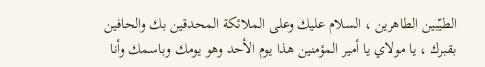الطيّبين الطاهرين ، السلام عليك وعلى الملائكة المحدقين بك والحافين بقبرك ، يا مولاي يا أمير المؤمنين هذا يوم الأحد وهو يومك وباسمك وأنا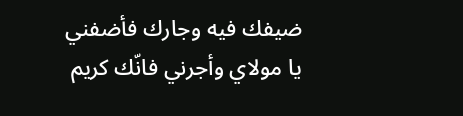ضيفك فيه وجارك فأضفني يا مولاي وأجرني فانّك كريم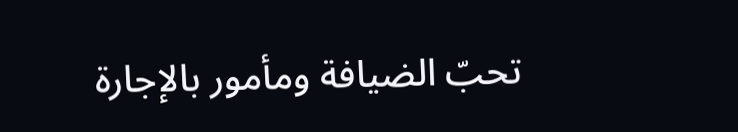تحبّ الضيافة ومأمور بالإجارة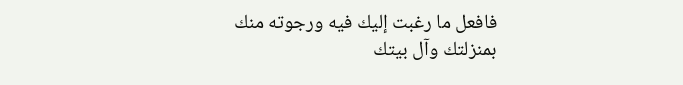فافعل ما رغبت إليك فيه ورجوته منك بمنزلتك وآل بيتك